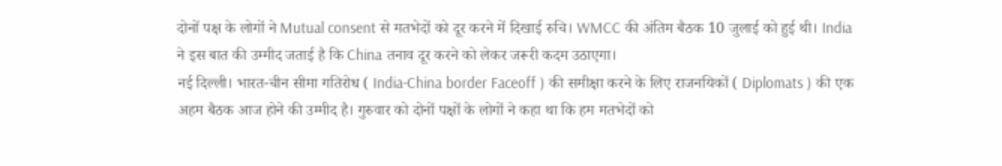दोनों पक्ष के लोगों ने Mutual consent से मतभेदों को दूर करने में दिखाई रुचि। WMCC की अंतिम बैठक 10 जुलाई को हुई थी। India ने इस बात की उम्मीद जताई है कि China तनाव दूर करने को लेकर जरूरी कदम उठाएगा।
नई दिल्ली। भारत-चीन सीमा गतिरोध ( India-China border Faceoff ) की समीक्षा करने के लिए राजनयिकों ( Diplomats ) की एक अहम बैठक आज होने की उम्मीद है। गुरुवार को दोनों पक्षों के लोगों ने कहा था कि हम मतभेदों को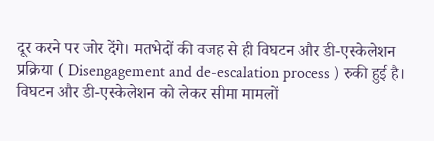दूर करने पर जोर देंगे। मतभेदों की वजह से ही विघटन और डी-एस्केलेशन प्रक्रिया ( Disengagement and de-escalation process ) रुकी हुई है।
विघटन और डी-एस्केलेशन को लेकर सीमा मामलों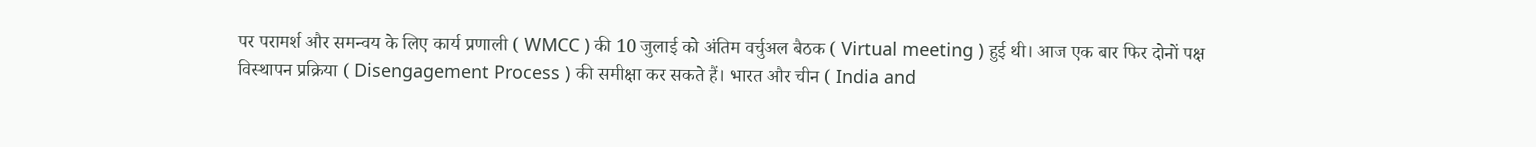पर परामर्श और समन्वय के लिए कार्य प्रणाली ( WMCC ) की 10 जुलाई को अंतिम वर्चुअल बैठक ( Virtual meeting ) हुई थी। आज एक बार फिर दोनों पक्ष विस्थापन प्रक्रिया ( Disengagement Process ) की समीक्षा कर सकते हैं। भारत और चीन ( India and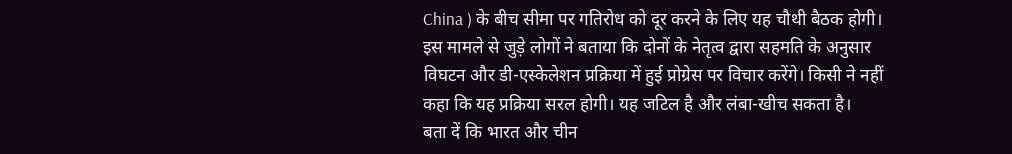China ) के बीच सीमा पर गतिरोध को दूर करने के लिए यह चौथी बैठक होगी।
इस मामले से जुड़े लोगों ने बताया कि दोनों के नेतृत्व द्वारा सहमति के अनुसार विघटन और डी-एस्केलेशन प्रक्रिया में हुई प्रोग्रेस पर विचार करेंगे। किसी ने नहीं कहा कि यह प्रक्रिया सरल होगी। यह जटिल है और लंबा-खीच सकता है।
बता दें कि भारत और चीन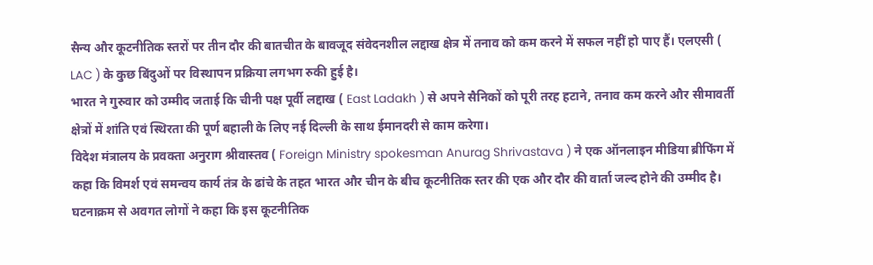सैन्य और कूटनीतिक स्तरों पर तीन दौर की बातचीत के बावजूद संवेदनशील लद्दाख क्षेत्र में तनाव को कम करने में सफल नहीं हो पाए हैं। एलएसी ( LAC ) के कुछ बिंदुओं पर विस्थापन प्रक्रिया लगभग रुकी हुई है।
भारत ने गुरुवार को उम्मीद जताई कि चीनी पक्ष पूर्वी लद्दाख ( East Ladakh ) से अपने सैनिकों को पूरी तरह हटाने, तनाव कम करने और सीमावर्ती क्षेत्रों में शांति एवं स्थिरता की पूर्ण बहाली के लिए नई दिल्ली के साथ ईमानदरी से काम करेगा।
विदेश मंत्रालय के प्रवक्ता अनुराग श्रीवास्तव ( Foreign Ministry spokesman Anurag Shrivastava ) ने एक ऑनलाइन मीडिया ब्रीफिंग में कहा कि विमर्श एवं समन्वय कार्य तंत्र के ढांचे के तहत भारत और चीन के बीच कूटनीतिक स्तर की एक और दौर की वार्ता जल्द होने की उम्मीद है। घटनाक्रम से अवगत लोगों ने कहा कि इस कूटनीतिक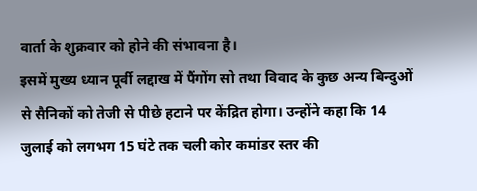वार्ता के शुक्रवार को होने की संभावना है।
इसमें मुख्य ध्यान पूर्वी लद्दाख में पैंगोंग सो तथा विवाद के कुछ अन्य बिन्दुओं से सैनिकों को तेजी से पीछे हटाने पर केंद्रित होगा। उन्होंने कहा कि 14 जुलाई को लगभग 15 घंटे तक चली कोर कमांडर स्तर की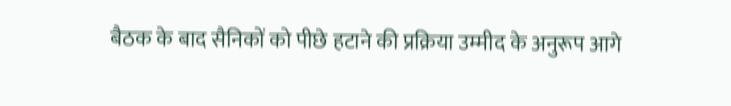बैठक के बाद सैनिकों को पीछे हटाने की प्रक्रिया उम्मीद के अनुरूप आगे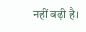नहीं बढ़ी है।